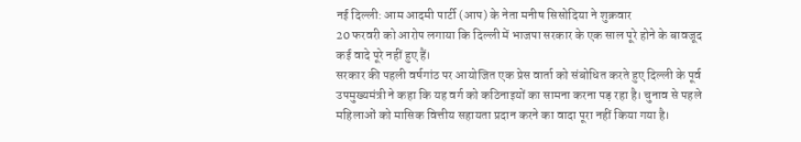नई दिल्ली: आम आदमी पार्टी (आप) के नेता मनीष सिसोदिया ने शुक्रवार
20 फरवरी को आरोप लगाया कि दिल्ली में भाजपा सरकार के एक साल पूरे होने के बावजूद कई वादे पूरे नहीं हुए हैं।
सरकार की पहली वर्षगांठ पर आयोजित एक प्रेस वार्ता को संबोधित करते हुए दिल्ली के पूर्व उपमुख्यमंत्री ने कहा कि यह वर्ग को कठिनाइयों का सामना करना पड़ रहा है। चुनाव से पहले महिलाओं को मासिक वित्तीय सहायता प्रदान करने का वादा पूरा नहीं किया गया है।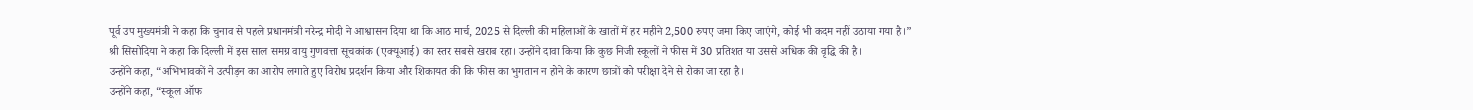पूर्व उप मुख्यमंत्री ने कहा कि चुनाव से पहले प्रधानमंत्री नरेन्द्र मोदी ने आश्वासन दिया था कि आठ मार्च, 2025 से दिल्ली की महिलाओं के खातों में हर महीने 2,500 रुपए जमा किए जाएंगे, कोई भी कदम नहीं उठाया गया है।”
श्री सिसोदिया ने कहा कि दिल्ली में इस साल समग्र वायु गुणवत्ता सूचकांक (एक्यूआई) का स्तर सबसे खराब रहा। उन्होंने दावा किया कि कुछ निजी स्कूलों ने फीस में 30 प्रतिशत या उससे अधिक की वृद्धि की है।
उन्होंने कहा, “अभिभावकों ने उत्पीड़न का आरोप लगाते हुए विरोध प्रदर्शन किया और शिकायत की कि फीस का भुगतान न होने के कारण छात्रों को परीक्षा देने से रोका जा रहा है।
उन्होंने कहा, “स्कूल ऑफ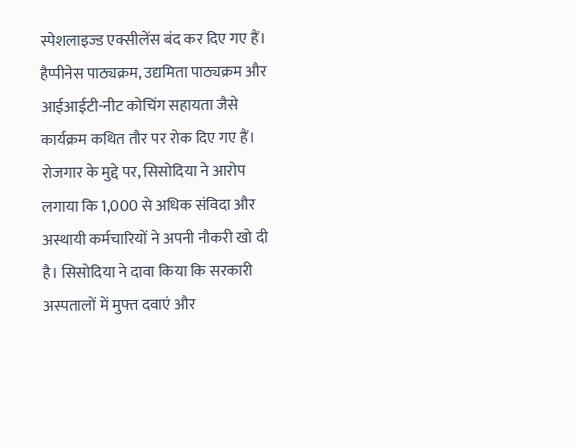स्पेशलाइज्ड एक्सीलेंस बंद कर दिए गए हैं। हैप्पीनेस पाठ्यक्रम, उद्यमिता पाठ्यक्रम और आईआईटी-नीट कोचिंग सहायता जैसे कार्यक्रम कथित तौर पर रोक दिए गए हैं।
रोजगार के मुद्दे पर, सिसोदिया ने आरोप लगाया कि 1,000 से अधिक संविदा और अस्थायी कर्मचारियों ने अपनी नौकरी खो दी है। सिसोदिया ने दावा किया कि सरकारी अस्पतालों में मुफ्त दवाएं और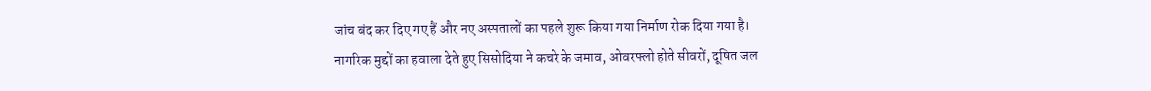जांच बंद कर दिए गए हैं और नए अस्पतालों का पहले शुरू किया गया निर्माण रोक दिया गया है।
नागरिक मुद्दों का हवाला देते हुए सिसोदिया ने कचरे के जमाव, ओवरफ्लो होते सीवरों, दूषित जल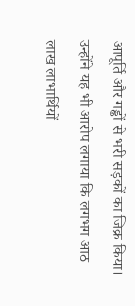आपूर्ति और गड्ढों से भरी सड़कों का जिक्र किया। उन्होंने यह भी आरोप लगाया कि लगभग आठ लाख लाभार्थियों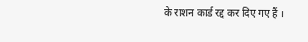के राशन कार्ड रद्द कर दिए गए हैं ।